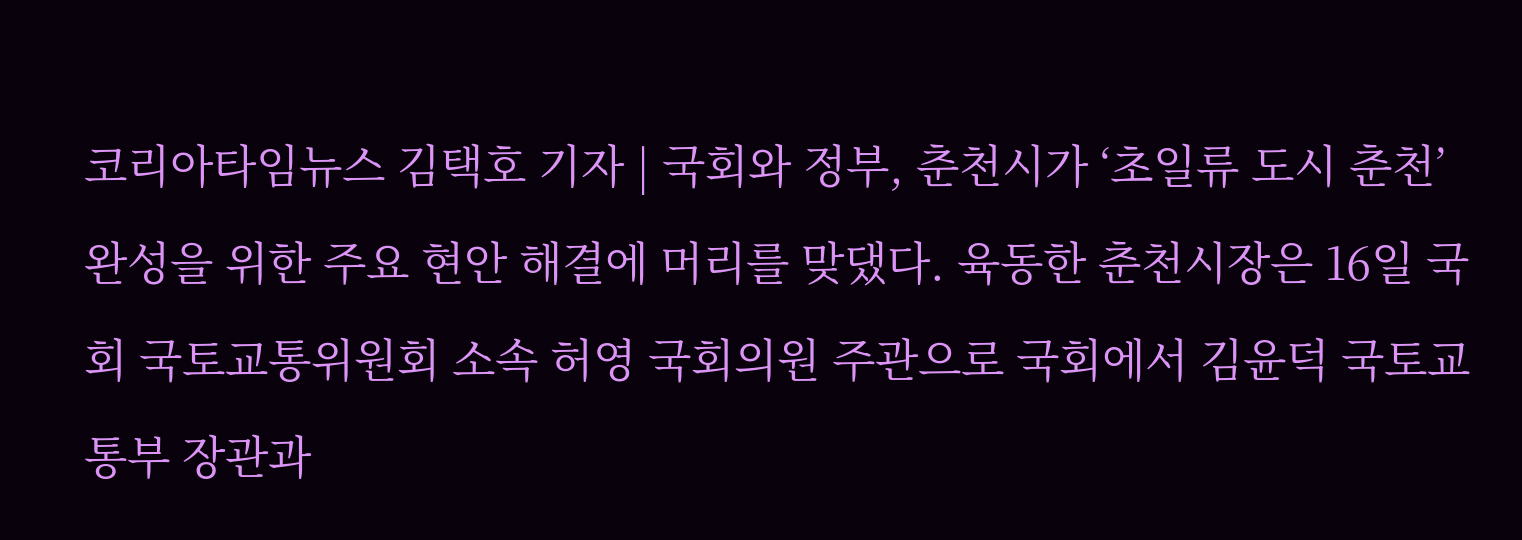코리아타임뉴스 김택호 기자 | 국회와 정부, 춘천시가 ‘초일류 도시 춘천’ 완성을 위한 주요 현안 해결에 머리를 맞댔다. 육동한 춘천시장은 16일 국회 국토교통위원회 소속 허영 국회의원 주관으로 국회에서 김윤덕 국토교통부 장관과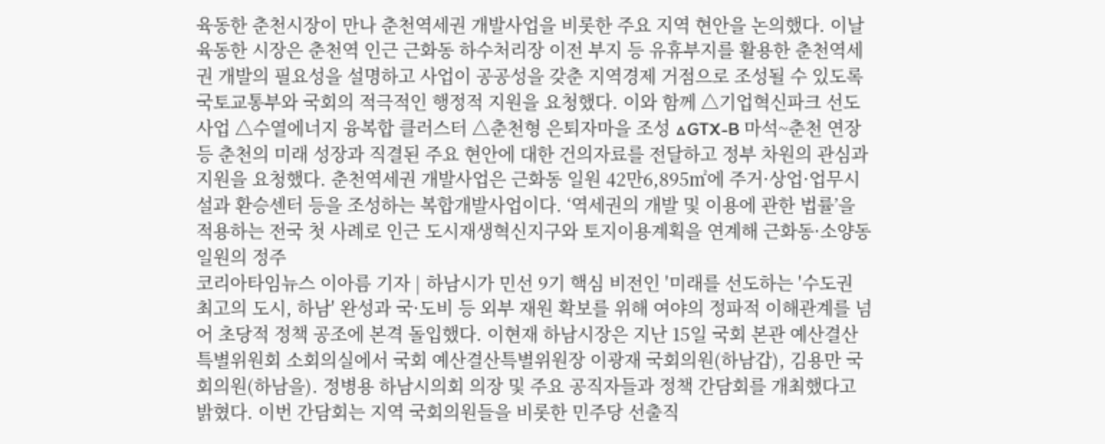육동한 춘천시장이 만나 춘천역세권 개발사업을 비롯한 주요 지역 현안을 논의했다. 이날 육동한 시장은 춘천역 인근 근화동 하수처리장 이전 부지 등 유휴부지를 활용한 춘천역세권 개발의 필요성을 설명하고 사업이 공공성을 갖춘 지역경제 거점으로 조성될 수 있도록 국토교통부와 국회의 적극적인 행정적 지원을 요청했다. 이와 함께 △기업혁신파크 선도사업 △수열에너지 융복합 클러스터 △춘천형 은퇴자마을 조성 △GTX-B 마석~춘천 연장 등 춘천의 미래 성장과 직결된 주요 현안에 대한 건의자료를 전달하고 정부 차원의 관심과 지원을 요청했다. 춘천역세권 개발사업은 근화동 일원 42만6,895㎡에 주거·상업·업무시설과 환승센터 등을 조성하는 복합개발사업이다. ‘역세권의 개발 및 이용에 관한 법률’을 적용하는 전국 첫 사례로 인근 도시재생혁신지구와 토지이용계획을 연계해 근화동·소양동 일원의 정주
코리아타임뉴스 이아름 기자 | 하남시가 민선 9기 핵심 비전인 '미래를 선도하는 '수도권 최고의 도시, 하남' 완성과 국·도비 등 외부 재원 확보를 위해 여야의 정파적 이해관계를 넘어 초당적 정책 공조에 본격 돌입했다. 이현재 하남시장은 지난 15일 국회 본관 예산결산특별위원회 소회의실에서 국회 예산결산특별위원장 이광재 국회의원(하남갑), 김용만 국회의원(하남을). 정병용 하남시의회 의장 및 주요 공직자들과 정책 간담회를 개최했다고 밝혔다. 이번 간담회는 지역 국회의원들을 비롯한 민주당 선출직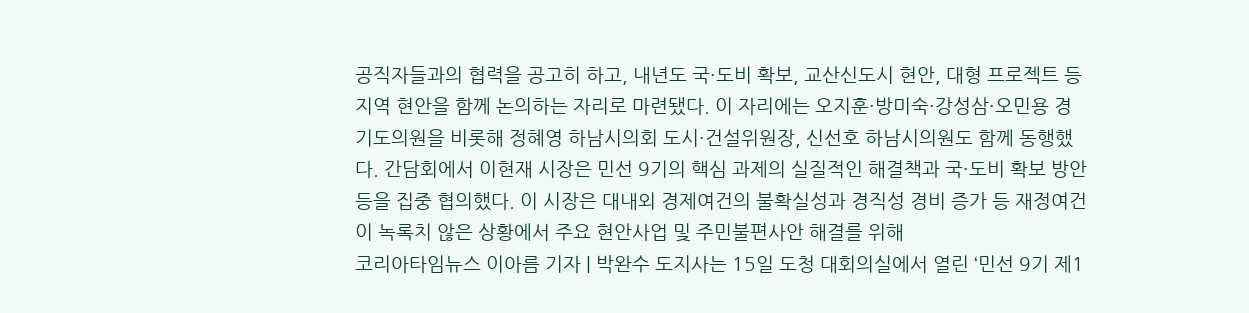공직자들과의 협력을 공고히 하고, 내년도 국·도비 확보, 교산신도시 현안, 대형 프로젝트 등 지역 현안을 함께 논의하는 자리로 마련됐다. 이 자리에는 오지훈·방미숙·강성삼·오민용 경기도의원을 비롯해 정혜영 하남시의회 도시·건설위원장, 신선호 하남시의원도 함께 동행했다. 간담회에서 이현재 시장은 민선 9기의 핵심 과제의 실질적인 해결책과 국·도비 확보 방안 등을 집중 협의했다. 이 시장은 대내외 경제여건의 불확실성과 경직성 경비 증가 등 재정여건이 녹록치 않은 상황에서 주요 현안사업 및 주민불편사안 해결를 위해
코리아타임뉴스 이아름 기자 | 박완수 도지사는 15일 도청 대회의실에서 열린 ‘민선 9기 제1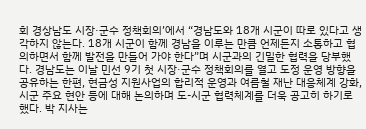회 경상남도 시장·군수 정책회의’에서 “경남도와 18개 시군이 따로 있다고 생각하지 않는다. 18개 시군이 함께 경남을 이루는 만큼 언제든지 소통하고 협의하면서 함께 발전을 만들어 가야 한다”며 시군과의 긴밀한 협력을 당부했다. 경남도는 이날 민선 9기 첫 시장·군수 정책회의를 열고 도정 운영 방향을 공유하는 한편, 현금성 지원사업의 합리적 운영과 여름철 재난 대응체계 강화, 시군 주요 현안 등에 대해 논의하며 도-시군 협력체계를 더욱 공고히 하기로 했다. 박 지사는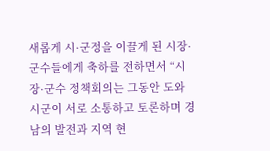새롭게 시·군정을 이끌게 된 시장·군수들에게 축하를 전하면서 “시장·군수 정책회의는 그동안 도와 시군이 서로 소통하고 토론하며 경남의 발전과 지역 현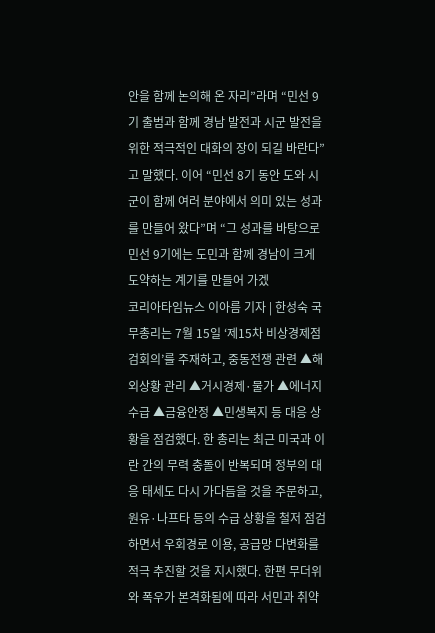안을 함께 논의해 온 자리”라며 “민선 9기 출범과 함께 경남 발전과 시군 발전을 위한 적극적인 대화의 장이 되길 바란다”고 말했다. 이어 “민선 8기 동안 도와 시군이 함께 여러 분야에서 의미 있는 성과를 만들어 왔다”며 “그 성과를 바탕으로 민선 9기에는 도민과 함께 경남이 크게 도약하는 계기를 만들어 가겠
코리아타임뉴스 이아름 기자 | 한성숙 국무총리는 7월 15일 ‘제15차 비상경제점검회의’를 주재하고, 중동전쟁 관련 ▲해외상황 관리 ▲거시경제·물가 ▲에너지 수급 ▲금융안정 ▲민생복지 등 대응 상황을 점검했다. 한 총리는 최근 미국과 이란 간의 무력 충돌이 반복되며 정부의 대응 태세도 다시 가다듬을 것을 주문하고, 원유·나프타 등의 수급 상황을 철저 점검하면서 우회경로 이용, 공급망 다변화를 적극 추진할 것을 지시했다. 한편 무더위와 폭우가 본격화됨에 따라 서민과 취약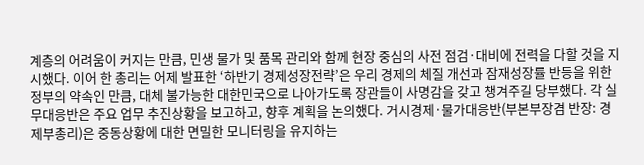계층의 어려움이 커지는 만큼, 민생 물가 및 품목 관리와 함께 현장 중심의 사전 점검·대비에 전력을 다할 것을 지시했다. 이어 한 총리는 어제 발표한 ‘하반기 경제성장전략’은 우리 경제의 체질 개선과 잠재성장률 반등을 위한 정부의 약속인 만큼, 대체 불가능한 대한민국으로 나아가도록 장관들이 사명감을 갖고 챙겨주길 당부했다. 각 실무대응반은 주요 업무 추진상황을 보고하고, 향후 계획을 논의했다. 거시경제·물가대응반(부본부장겸 반장: 경제부총리)은 중동상황에 대한 면밀한 모니터링을 유지하는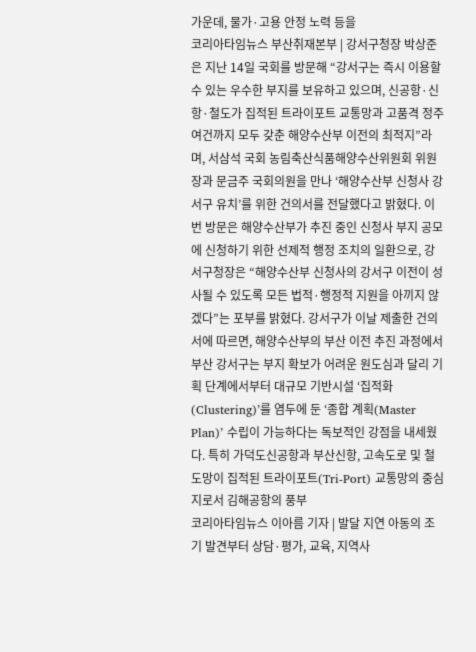가운데, 물가·고용 안정 노력 등을
코리아타임뉴스 부산취재본부 | 강서구청장 박상준은 지난 14일 국회를 방문해 “강서구는 즉시 이용할 수 있는 우수한 부지를 보유하고 있으며, 신공항·신항·철도가 집적된 트라이포트 교통망과 고품격 정주 여건까지 모두 갖춘 해양수산부 이전의 최적지”라며, 서삼석 국회 농림축산식품해양수산위원회 위원장과 문금주 국회의원을 만나 ‘해양수산부 신청사 강서구 유치’를 위한 건의서를 전달했다고 밝혔다. 이번 방문은 해양수산부가 추진 중인 신청사 부지 공모에 신청하기 위한 선제적 행정 조치의 일환으로, 강서구청장은 “해양수산부 신청사의 강서구 이전이 성사될 수 있도록 모든 법적·행정적 지원을 아끼지 않겠다”는 포부를 밝혔다. 강서구가 이날 제출한 건의서에 따르면, 해양수산부의 부산 이전 추진 과정에서 부산 강서구는 부지 확보가 어려운 원도심과 달리 기획 단계에서부터 대규모 기반시설 ‘집적화(Clustering)’를 염두에 둔 ‘종합 계획(Master Plan)’ 수립이 가능하다는 독보적인 강점을 내세웠다. 특히 가덕도신공항과 부산신항, 고속도로 및 철도망이 집적된 트라이포트(Tri-Port) 교통망의 중심지로서 김해공항의 풍부
코리아타임뉴스 이아름 기자 | 발달 지연 아동의 조기 발견부터 상담·평가, 교육, 지역사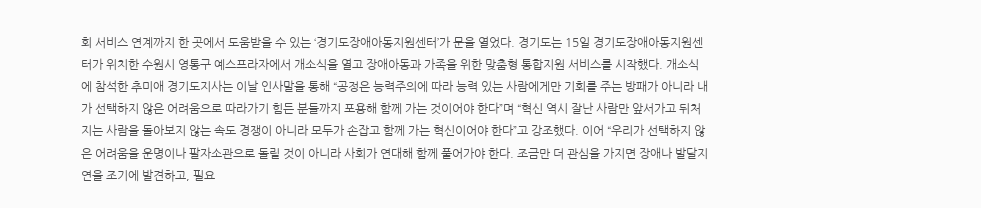회 서비스 연계까지 한 곳에서 도움받을 수 있는 ‘경기도장애아동지원센터’가 문을 열었다. 경기도는 15일 경기도장애아동지원센터가 위치한 수원시 영통구 예스프라자에서 개소식을 열고 장애아동과 가족을 위한 맞춤형 통합지원 서비스를 시작했다. 개소식에 참석한 추미애 경기도지사는 이날 인사말을 통해 “공정은 능력주의에 따라 능력 있는 사람에게만 기회를 주는 방패가 아니라 내가 선택하지 않은 어려움으로 따라가기 힘든 분들까지 포용해 함께 가는 것이어야 한다”며 “혁신 역시 잘난 사람만 앞서가고 뒤처지는 사람을 돌아보지 않는 속도 경쟁이 아니라 모두가 손잡고 함께 가는 혁신이어야 한다”고 강조했다. 이어 “우리가 선택하지 않은 어려움을 운명이나 팔자소관으로 돌릴 것이 아니라 사회가 연대해 함께 풀어가야 한다. 조금만 더 관심을 가지면 장애나 발달지연을 조기에 발견하고, 필요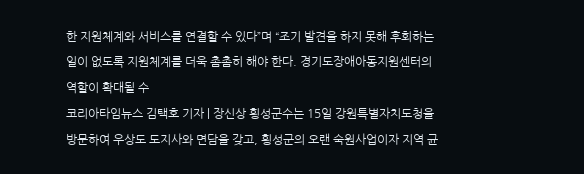한 지원체계와 서비스를 연결할 수 있다”며 “조기 발견을 하지 못해 후회하는 일이 없도록 지원체계를 더욱 촘촘히 해야 한다. 경기도장애아동지원센터의 역할이 확대될 수
코리아타임뉴스 김택호 기자 | 장신상 횡성군수는 15일 강원특별자치도청을 방문하여 우상도 도지사와 면담을 갖고, 횡성군의 오랜 숙원사업이자 지역 균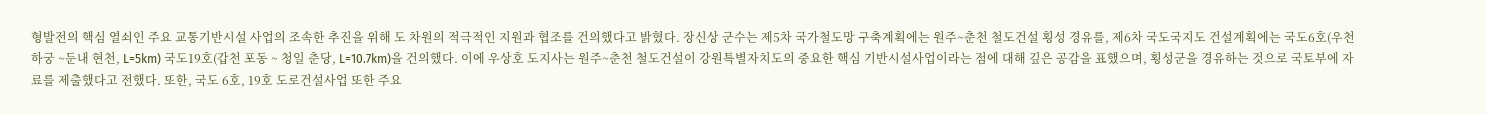형발전의 핵심 열쇠인 주요 교통기반시설 사업의 조속한 추진을 위해 도 차원의 적극적인 지원과 협조를 건의했다고 밝혔다. 장신상 군수는 제5차 국가철도망 구축계획에는 원주~춘천 철도건설 횡성 경유를, 제6차 국도국지도 건설계획에는 국도6호(우천 하궁 ~둔내 현천, L=5km) 국도19호(갑천 포동 ~ 청일 춘당, L=10.7km)을 건의했다. 이에 우상호 도지사는 원주~춘천 철도건설이 강원특별자치도의 중요한 핵심 기반시설사업이라는 점에 대해 깊은 공감을 표했으며, 횡성군을 경유하는 것으로 국토부에 자료를 제출했다고 전했다. 또한, 국도 6호, 19호 도로건설사업 또한 주요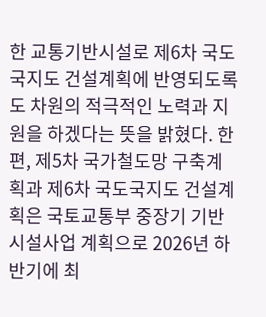한 교통기반시설로 제6차 국도국지도 건설계획에 반영되도록 도 차원의 적극적인 노력과 지원을 하겠다는 뜻을 밝혔다. 한편, 제5차 국가철도망 구축계획과 제6차 국도국지도 건설계획은 국토교통부 중장기 기반시설사업 계획으로 2026년 하반기에 최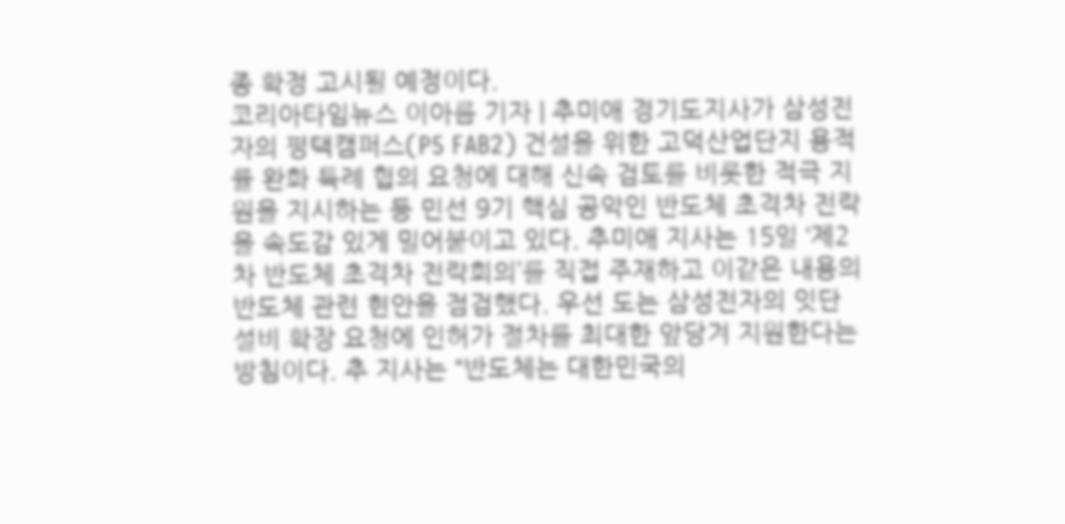종 확정 고시될 예정이다.
코리아타임뉴스 이아름 기자 | 추미애 경기도지사가 삼성전자의 평택캠퍼스(P5 FAB2) 건설을 위한 고덕산업단지 용적률 완화 특례 협의 요청에 대해 신속 검토를 비롯한 적극 지원을 지시하는 등 민선 9기 핵심 공약인 반도체 초격차 전략을 속도감 있게 밀어붙이고 있다. 추미애 지사는 15일 ‘제2차 반도체 초격차 전략회의’를 직접 주재하고 이같은 내용의 반도체 관련 현안을 점검했다. 우선 도는 삼성전자의 잇단 설비 확장 요청에 인허가 절차를 최대한 앞당겨 지원한다는 방침이다. 추 지사는 “반도체는 대한민국의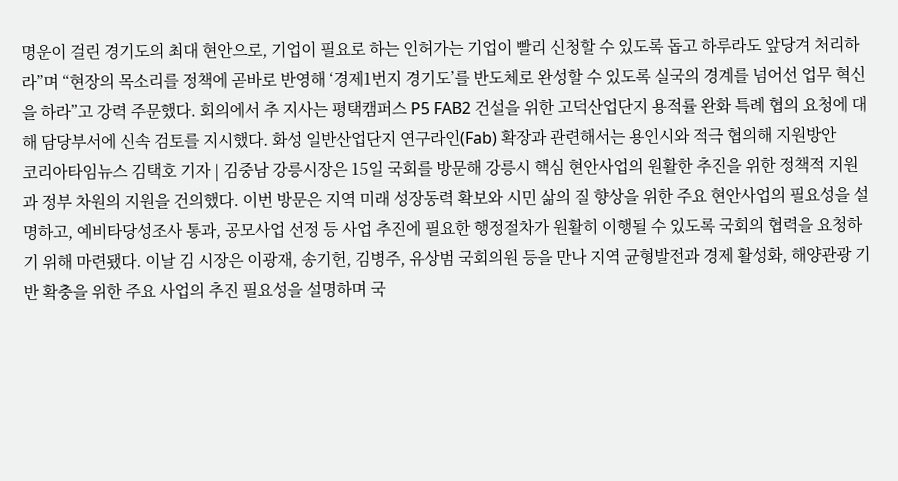명운이 걸린 경기도의 최대 현안으로, 기업이 필요로 하는 인허가는 기업이 빨리 신청할 수 있도록 돕고 하루라도 앞당겨 처리하라”며 “현장의 목소리를 정책에 곧바로 반영해 ‘경제1번지 경기도’를 반도체로 완성할 수 있도록 실국의 경계를 넘어선 업무 혁신을 하라”고 강력 주문했다. 회의에서 추 지사는 평택캠퍼스 P5 FAB2 건설을 위한 고덕산업단지 용적률 완화 특례 협의 요청에 대해 담당부서에 신속 검토를 지시했다. 화성 일반산업단지 연구라인(Fab) 확장과 관련해서는 용인시와 적극 협의해 지원방안
코리아타임뉴스 김택호 기자 | 김중남 강릉시장은 15일 국회를 방문해 강릉시 핵심 현안사업의 원활한 추진을 위한 정책적 지원과 정부 차원의 지원을 건의했다. 이번 방문은 지역 미래 성장동력 확보와 시민 삶의 질 향상을 위한 주요 현안사업의 필요성을 설명하고, 예비타당성조사 통과, 공모사업 선정 등 사업 추진에 필요한 행정절차가 원활히 이행될 수 있도록 국회의 협력을 요청하기 위해 마련됐다. 이날 김 시장은 이광재, 송기헌, 김병주, 유상범 국회의원 등을 만나 지역 균형발전과 경제 활성화, 해양관광 기반 확충을 위한 주요 사업의 추진 필요성을 설명하며 국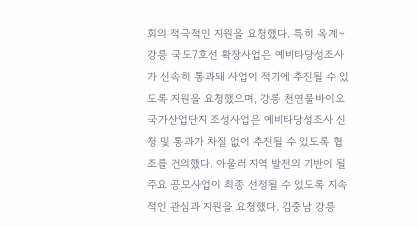회의 적극적인 지원을 요청했다. 특히 옥계~강릉 국도7호선 확장사업은 예비타당성조사가 신속히 통과돼 사업이 적기에 추진될 수 있도록 지원을 요청했으며, 강릉 천연물바이오 국가산업단지 조성사업은 예비타당성조사 신청 및 통과가 차질 없이 추진될 수 있도록 협조를 건의했다. 아울러 지역 발전의 기반이 될 주요 공모사업이 최종 선정될 수 있도록 지속적인 관심과 지원을 요청했다. 김중남 강릉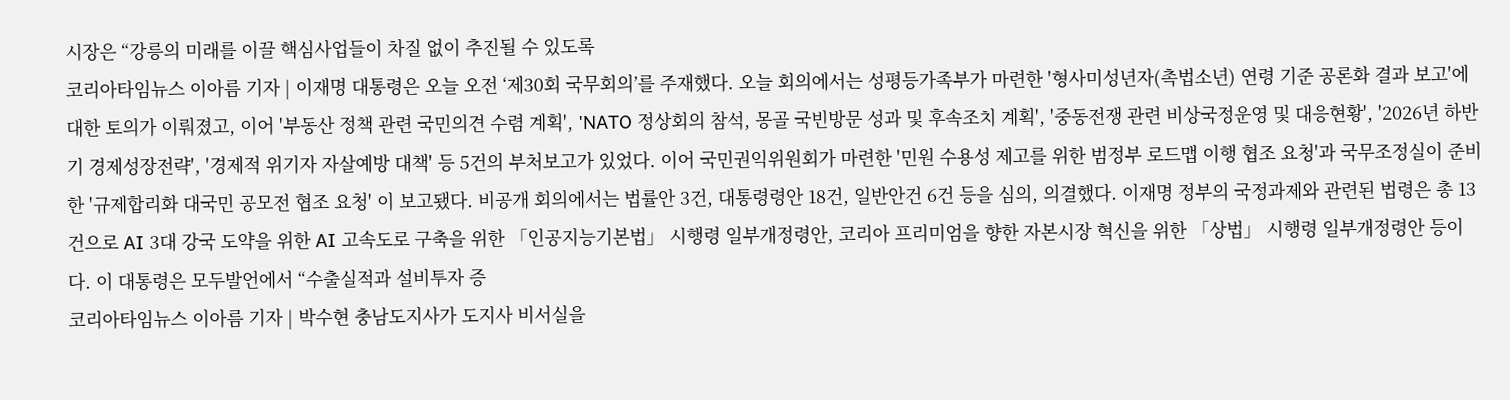시장은 “강릉의 미래를 이끌 핵심사업들이 차질 없이 추진될 수 있도록
코리아타임뉴스 이아름 기자 | 이재명 대통령은 오늘 오전 ‘제30회 국무회의’를 주재했다. 오늘 회의에서는 성평등가족부가 마련한 '형사미성년자(촉법소년) 연령 기준 공론화 결과 보고'에 대한 토의가 이뤄졌고, 이어 '부동산 정책 관련 국민의견 수렴 계획', 'NATO 정상회의 참석, 몽골 국빈방문 성과 및 후속조치 계획', '중동전쟁 관련 비상국정운영 및 대응현황', '2026년 하반기 경제성장전략', '경제적 위기자 자살예방 대책' 등 5건의 부처보고가 있었다. 이어 국민권익위원회가 마련한 '민원 수용성 제고를 위한 범정부 로드맵 이행 협조 요청'과 국무조정실이 준비한 '규제합리화 대국민 공모전 협조 요청' 이 보고됐다. 비공개 회의에서는 법률안 3건, 대통령령안 18건, 일반안건 6건 등을 심의, 의결했다. 이재명 정부의 국정과제와 관련된 법령은 총 13건으로 AI 3대 강국 도약을 위한 AI 고속도로 구축을 위한 「인공지능기본법」 시행령 일부개정령안, 코리아 프리미엄을 향한 자본시장 혁신을 위한 「상법」 시행령 일부개정령안 등이다. 이 대통령은 모두발언에서 “수출실적과 설비투자 증
코리아타임뉴스 이아름 기자 | 박수현 충남도지사가 도지사 비서실을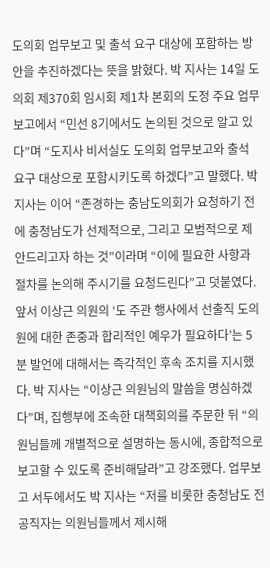도의회 업무보고 및 출석 요구 대상에 포함하는 방안을 추진하겠다는 뜻을 밝혔다. 박 지사는 14일 도의회 제370회 임시회 제1차 본회의 도정 주요 업무보고에서 “민선 8기에서도 논의된 것으로 알고 있다”며 “도지사 비서실도 도의회 업무보고와 출석 요구 대상으로 포함시키도록 하겠다”고 말했다. 박 지사는 이어 “존경하는 충남도의회가 요청하기 전에 충청남도가 선제적으로, 그리고 모범적으로 제안드리고자 하는 것”이라며 “이에 필요한 사항과 절차를 논의해 주시기를 요청드린다”고 덧붙였다. 앞서 이상근 의원의 ‘도 주관 행사에서 선출직 도의원에 대한 존중과 합리적인 예우가 필요하다’는 5분 발언에 대해서는 즉각적인 후속 조치를 지시했다. 박 지사는 “이상근 의원님의 말씀을 명심하겠다”며, 집행부에 조속한 대책회의를 주문한 뒤 “의원님들께 개별적으로 설명하는 동시에, 종합적으로 보고할 수 있도록 준비해달라”고 강조했다. 업무보고 서두에서도 박 지사는 “저를 비롯한 충청남도 전 공직자는 의원님들께서 제시해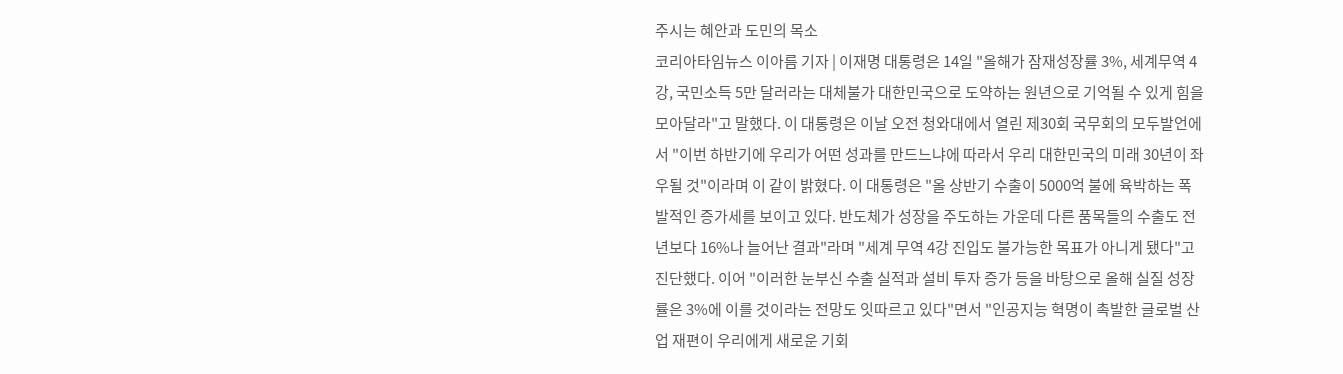주시는 혜안과 도민의 목소
코리아타임뉴스 이아름 기자 | 이재명 대통령은 14일 "올해가 잠재성장률 3%, 세계무역 4강, 국민소득 5만 달러라는 대체불가 대한민국으로 도약하는 원년으로 기억될 수 있게 힘을 모아달라"고 말했다. 이 대통령은 이날 오전 청와대에서 열린 제30회 국무회의 모두발언에서 "이번 하반기에 우리가 어떤 성과를 만드느냐에 따라서 우리 대한민국의 미래 30년이 좌우될 것"이라며 이 같이 밝혔다. 이 대통령은 "올 상반기 수출이 5000억 불에 육박하는 폭발적인 증가세를 보이고 있다. 반도체가 성장을 주도하는 가운데 다른 품목들의 수출도 전년보다 16%나 늘어난 결과"라며 "세계 무역 4강 진입도 불가능한 목표가 아니게 됐다"고 진단했다. 이어 "이러한 눈부신 수출 실적과 설비 투자 증가 등을 바탕으로 올해 실질 성장률은 3%에 이를 것이라는 전망도 잇따르고 있다"면서 "인공지능 혁명이 촉발한 글로벌 산업 재편이 우리에게 새로운 기회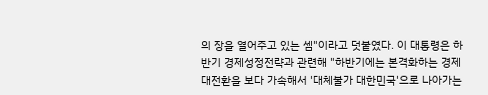의 장을 열어주고 있는 셈"이라고 덧붙였다. 이 대통령은 하반기 경제성정전략과 관련해 "하반기에는 본격화하는 경제 대전환을 보다 가속해서 '대체불가 대한민국'으로 나아가는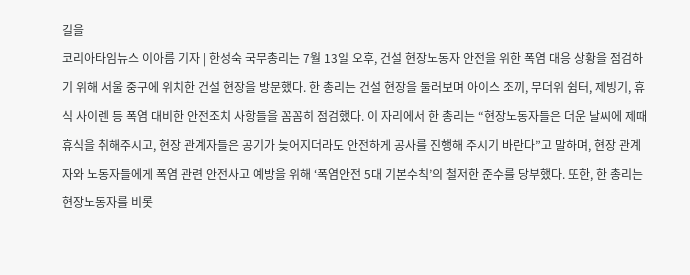길을
코리아타임뉴스 이아름 기자 | 한성숙 국무총리는 7월 13일 오후, 건설 현장노동자 안전을 위한 폭염 대응 상황을 점검하기 위해 서울 중구에 위치한 건설 현장을 방문했다. 한 총리는 건설 현장을 둘러보며 아이스 조끼, 무더위 쉼터, 제빙기, 휴식 사이렌 등 폭염 대비한 안전조치 사항들을 꼼꼼히 점검했다. 이 자리에서 한 총리는 “현장노동자들은 더운 날씨에 제때 휴식을 취해주시고, 현장 관계자들은 공기가 늦어지더라도 안전하게 공사를 진행해 주시기 바란다”고 말하며, 현장 관계자와 노동자들에게 폭염 관련 안전사고 예방을 위해 ‘폭염안전 5대 기본수칙’의 철저한 준수를 당부했다. 또한, 한 총리는 현장노동자를 비롯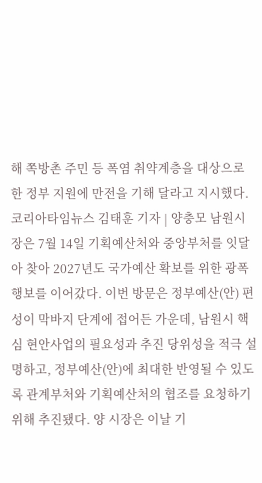해 쪽방촌 주민 등 폭염 취약계층을 대상으로 한 정부 지원에 만전을 기해 달라고 지시했다.
코리아타임뉴스 김태훈 기자 | 양충모 남원시장은 7월 14일 기획예산처와 중앙부처를 잇달아 찾아 2027년도 국가예산 확보를 위한 광폭 행보를 이어갔다. 이번 방문은 정부예산(안) 편성이 막바지 단계에 접어든 가운데, 남원시 핵심 현안사업의 필요성과 추진 당위성을 적극 설명하고, 정부예산(안)에 최대한 반영될 수 있도록 관계부처와 기획예산처의 협조를 요청하기 위해 추진됐다. 양 시장은 이날 기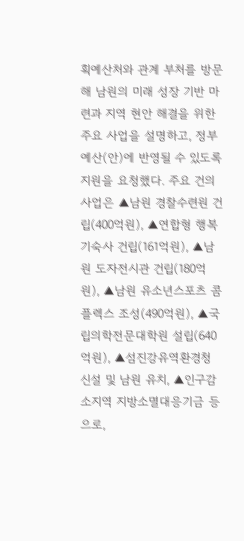획예산처와 관계 부처를 방문해 남원의 미래 성장 기반 마련과 지역 현안 해결을 위한 주요 사업을 설명하고, 정부예산(안)에 반영될 수 있도록 지원을 요청했다. 주요 건의사업은 ▲남원 경찰수련원 건립(400억원), ▲연합형 행복기숙사 건립(161억원), ▲남원 도자전시관 건립(180억원), ▲남원 유소년스포츠 콤플렉스 조성(490억원), ▲국립의학전문대학원 설립(640억원), ▲섬진강유역환경청 신설 및 남원 유치, ▲인구감소지역 지방소멸대응기금 등으로,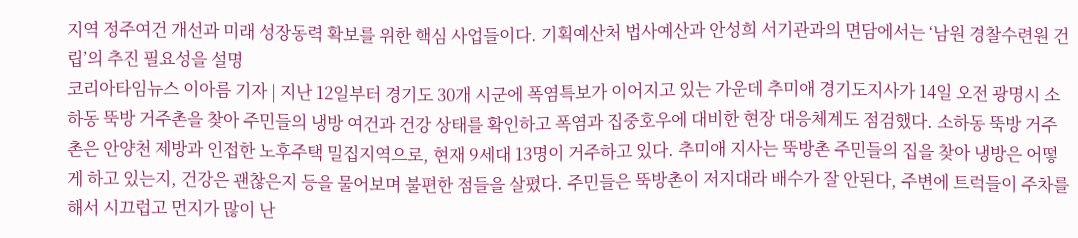지역 정주여건 개선과 미래 성장동력 확보를 위한 핵심 사업들이다. 기획예산처 법사예산과 안성희 서기관과의 면담에서는 ‘남원 경찰수련원 건립’의 추진 필요성을 설명
코리아타임뉴스 이아름 기자 | 지난 12일부터 경기도 30개 시군에 폭염특보가 이어지고 있는 가운데 추미애 경기도지사가 14일 오전 광명시 소하동 뚝방 거주촌을 찾아 주민들의 냉방 여건과 건강 상태를 확인하고 폭염과 집중호우에 대비한 현장 대응체계도 점검했다. 소하동 뚝방 거주촌은 안양천 제방과 인접한 노후주택 밀집지역으로, 현재 9세대 13명이 거주하고 있다. 추미애 지사는 뚝방촌 주민들의 집을 찾아 냉방은 어떻게 하고 있는지, 건강은 괜찮은지 등을 물어보며 불편한 점들을 살폈다. 주민들은 뚝방촌이 저지대라 배수가 잘 안된다, 주변에 트럭들이 주차를 해서 시끄럽고 먼지가 많이 난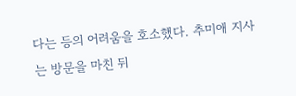다는 등의 어려움을 호소했다. 추미애 지사는 방문을 마친 뒤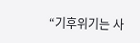“기후위기는 사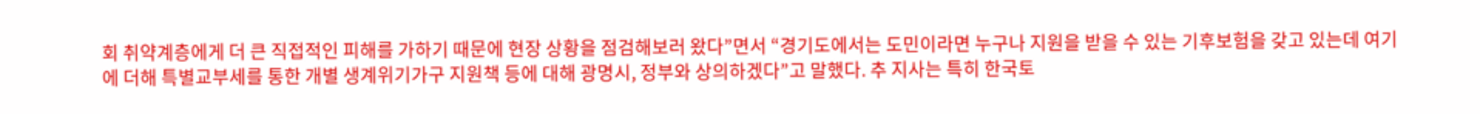회 취약계층에게 더 큰 직접적인 피해를 가하기 때문에 현장 상황을 점검해보러 왔다”면서 “경기도에서는 도민이라면 누구나 지원을 받을 수 있는 기후보험을 갖고 있는데 여기에 더해 특별교부세를 통한 개별 생계위기가구 지원책 등에 대해 광명시, 정부와 상의하겠다”고 말했다. 추 지사는 특히 한국토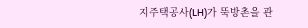지주택공사(LH)가 뚝방촌을 관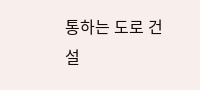통하는 도로 건설